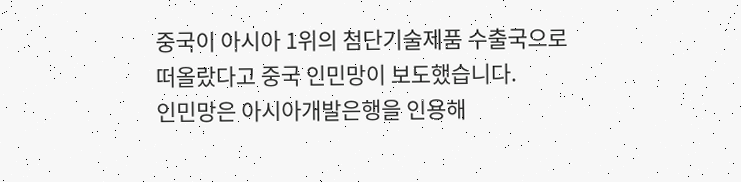중국이 아시아 1위의 첨단기술제품 수출국으로 떠올랐다고 중국 인민망이 보도했습니다.
인민망은 아시아개발은행을 인용해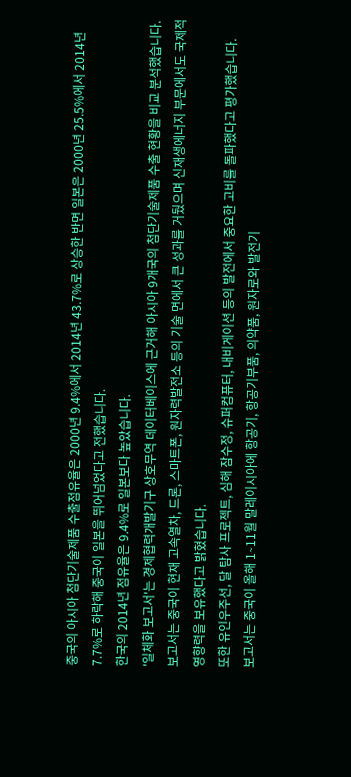중국의 아시아 첨단기술제품 수출점유율은 2000년 9.4%에서 2014년 43.7%로 상승한 반면 일본은 2000년 25.5%에서 2014년 7.7%로 하락해 중국이 일본을 뛰어넘었다고 전했습니다.
한국의 2014년 점유율은 9.4%로 일본보다 높았습니다.
'일체화 보고서'는 경제협력개발기구 상호무역 데이터베이스에 근거해 아시아 9개국의 첨단기술제품 수출 현황을 비교 분석했습니다.
보고서는 중국이 현재 고속열차, 드론, 스마트폰, 원자력발전소 등의 기술 면에서 큰 성과를 거뒀으며 신재생에너지 부문에서도 국제적 영향력을 보유했다고 밝혔습니다.
또한 유인우주선, 달 탐사 프로젝트, 심해 잠수정, 슈퍼컴퓨터, 내비게이션 등의 발전에서 중요한 고비를 돌파했다고 평가했습니다.
보고서는 중국이 올해 1∼11월 말레이시아에 항공기, 항공기부품, 의약품, 원자로와 발전기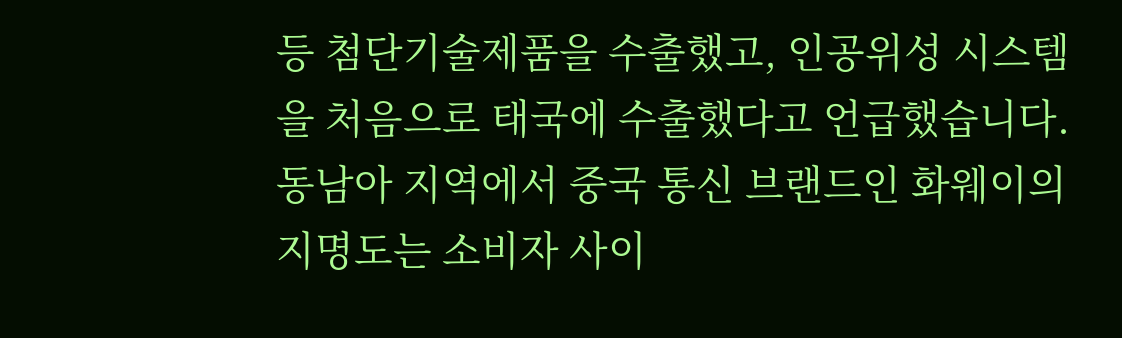등 첨단기술제품을 수출했고, 인공위성 시스템을 처음으로 태국에 수출했다고 언급했습니다.
동남아 지역에서 중국 통신 브랜드인 화웨이의 지명도는 소비자 사이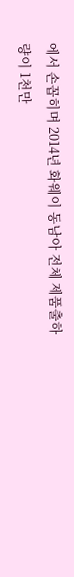에서 손꼽히며 2014년 화웨이 동남아 전체 제품출하량이 1천만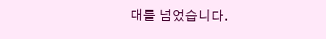대를 넘었습니다.